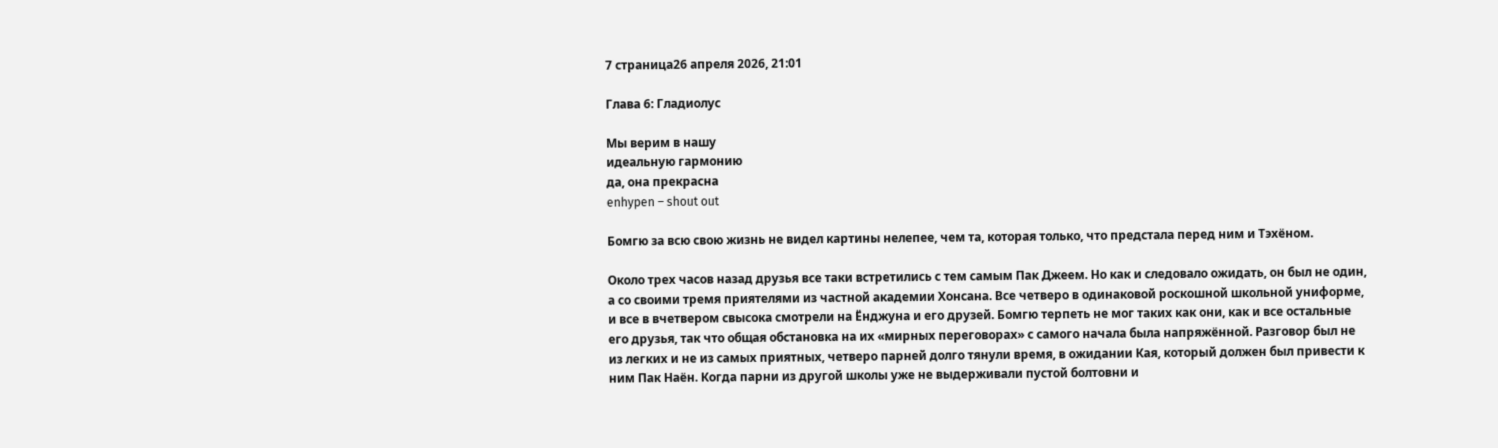7 страница26 апреля 2026, 21:01

Глава 6: Гладиолус

Мы верим в нашу
идеальную гармонию
да, она прекрасна
enhypen – shout out

Бомгю за всю свою жизнь не видел картины нелепее, чем та, которая только, что предстала перед ним и Тэхёном.

Около трех часов назад друзья все таки встретились с тем самым Пак Джеем. Но как и следовало ожидать, он был не один, а со своими тремя приятелями из частной академии Хонсана. Все четверо в одинаковой роскошной школьной униформе, и все в вчетвером свысока смотрели на Ёнджуна и его друзей. Бомгю терпеть не мог таких как они, как и все остальные его друзья, так что общая обстановка на их «мирных переговорах» с самого начала была напряжённой. Разговор был не из легких и не из самых приятных, четверо парней долго тянули время, в ожидании Кая, который должен был привести к ним Пак Наён. Когда парни из другой школы уже не выдерживали пустой болтовни и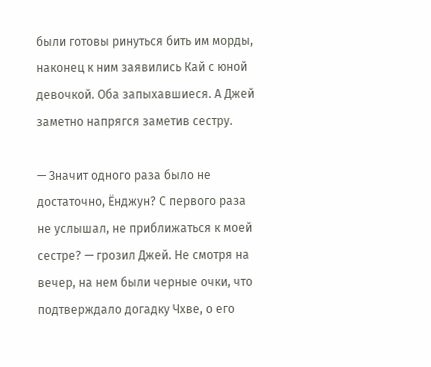были готовы ринуться бить им морды, наконец к ним заявились Кай с юной девочкой. Оба запыхавшиеся. А Джей заметно напрягся заметив сестру.

— Значит одного раза было не достаточно, Ёнджун? С первого раза не услышал, не приближаться к моей сестре? — грозил Джей. Не смотря на вечер, на нем были черные очки, что подтверждало догадку Чхве, о его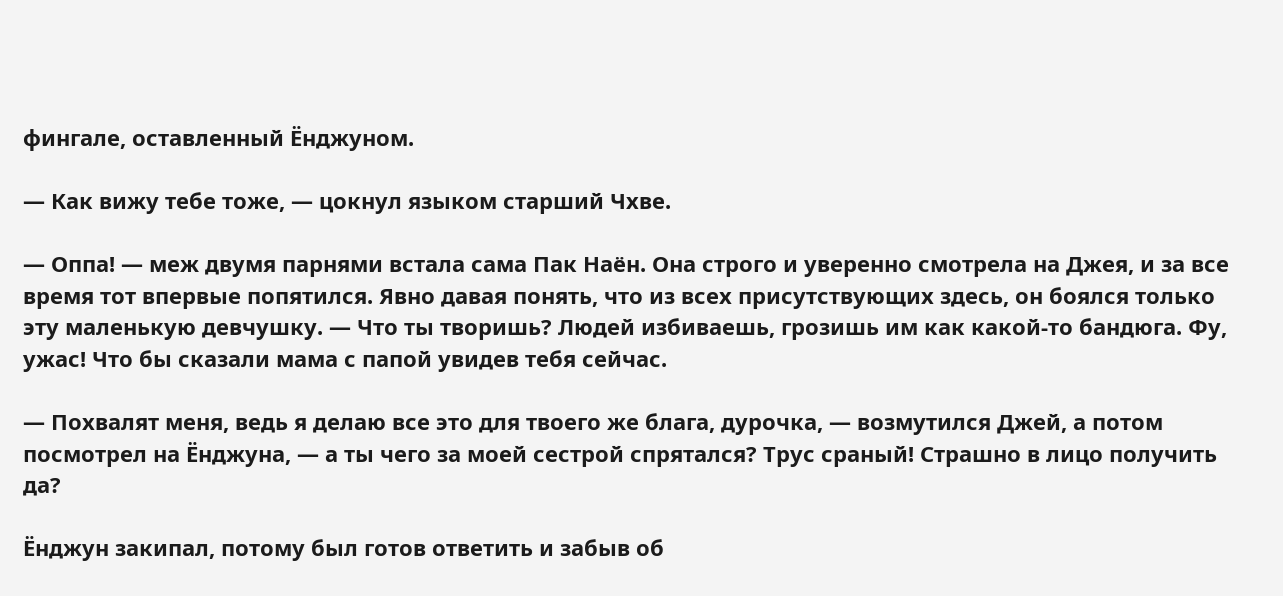фингале, оставленный Ёнджуном.

— Как вижу тебе тоже, — цокнул языком старший Чхве.

— Оппа! — меж двумя парнями встала сама Пак Наён. Она строго и уверенно смотрела на Джея, и за все время тот впервые попятился. Явно давая понять, что из всех присутствующих здесь, он боялся только эту маленькую девчушку. — Что ты творишь? Людей избиваешь, грозишь им как какой-то бандюга. Фу, ужас! Что бы сказали мама с папой увидев тебя сейчас.

— Похвалят меня, ведь я делаю все это для твоего же блага, дурочка, — возмутился Джей, а потом посмотрел на Ёнджуна, — а ты чего за моей сестрой спрятался? Трус сраный! Страшно в лицо получить да?

Ёнджун закипал, потому был готов ответить и забыв об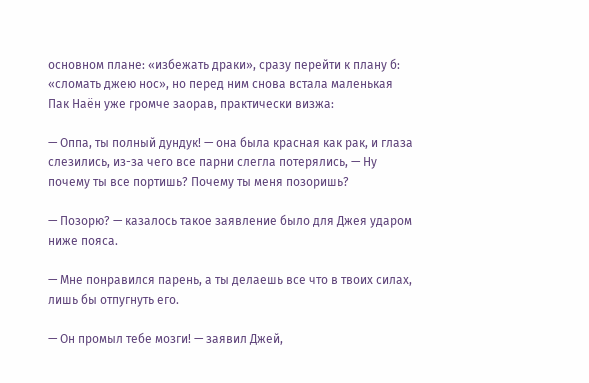основном плане: «избежать драки», сразу перейти к плану б: «сломать джею нос», но перед ним снова встала маленькая Пак Наён уже громче заорав, практически визжа:

— Оппа, ты полный дундук! — она была красная как рак, и глаза слезились, из-за чего все парни слегла потерялись, — Ну почему ты все портишь? Почему ты меня позоришь?

— Позорю? — казалось такое заявление было для Джея ударом ниже пояса.

— Мне понравился парень, а ты делаешь все что в твоих силах, лишь бы отпугнуть его.

— Он промыл тебе мозги! — заявил Джей,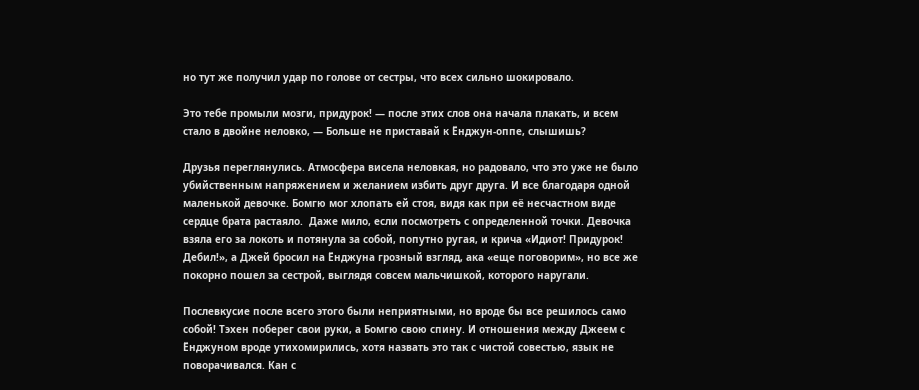но тут же получил удар по голове от сестры, что всех сильно шокировало.

Это тебе промыли мозги, придурок! — после этих слов она начала плакать, и всем стало в двойне неловко, — Больше не приставай к Ёнджун-оппе, слышишь?

Друзья переглянулись. Атмосфера висела неловкая, но радовало, что это уже не было убийственным напряжением и желанием избить друг друга. И все благодаря одной маленькой девочке. Бомгю мог хлопать ей стоя, видя как при её несчастном виде сердце брата растаяло.  Даже мило, если посмотреть с определенной точки. Девочка взяла его за локоть и потянула за собой, попутно ругая, и крича «Идиот! Придурок! Дебил!», а Джей бросил на Ёнджуна грозный взгляд, ака «еще поговорим», но все же покорно пошел за сестрой, выглядя совсем мальчишкой, которого наругали.

Послевкусие после всего этого были неприятными, но вроде бы все решилось само собой! Тэхен поберег свои руки, а Бомгю свою спину. И отношения между Джеем с Ёнджуном вроде утихомирились, хотя назвать это так с чистой совестью, язык не поворачивался. Кан с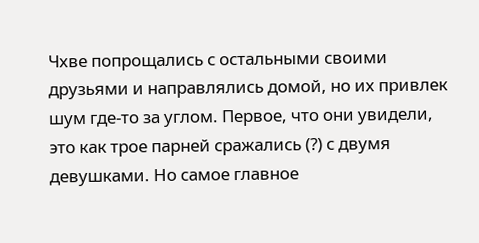Чхве попрощались с остальными своими друзьями и направлялись домой, но их привлек шум где-то за углом. Первое, что они увидели, это как трое парней сражались (?) с двумя девушками. Но самое главное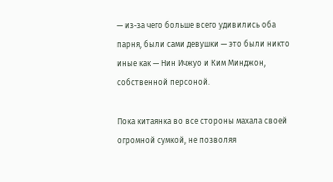— из-за чего больше всего удивились оба парня, были сами девушки — это были никто иные как — Нин Ичжуо и Ким Минджон, собственной персоной.

Пока китаянка во все стороны махала своей огромной сумкой, не позволяя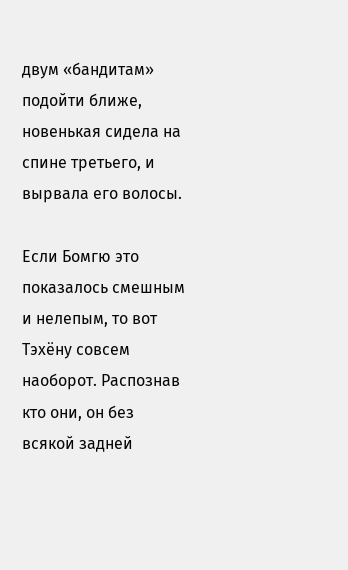двум «бандитам» подойти ближе, новенькая сидела на спине третьего, и вырвала его волосы.

Если Бомгю это показалось смешным и нелепым, то вот Тэхёну совсем наоборот. Распознав кто они, он без всякой задней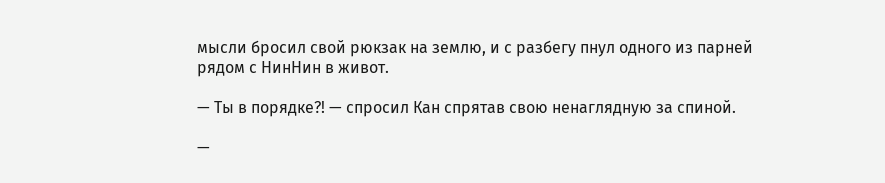мысли бросил свой рюкзак на землю, и с разбегу пнул одного из парней рядом с НинНин в живот.

— Ты в порядке?! — спросил Кан спрятав свою ненаглядную за спиной.

—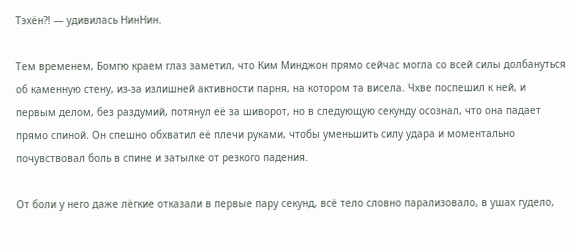Тэхён?! — удивилась НинНин.

Тем временем, Бомгю краем глаз заметил, что Ким Минджон прямо сейчас могла со всей силы долбануться об каменную стену, из-за излишней активности парня, на котором та висела. Чхве поспешил к ней, и первым делом, без раздумий, потянул её за шиворот, но в следующую секунду осознал, что она падает прямо спиной. Он спешно обхватил её плечи руками, чтобы уменьшить силу удара и моментально почувствовал боль в спине и затылке от резкого падения.

От боли у него даже лёгкие отказали в первые пару секунд, всё тело словно парализовало, в ушах гудело,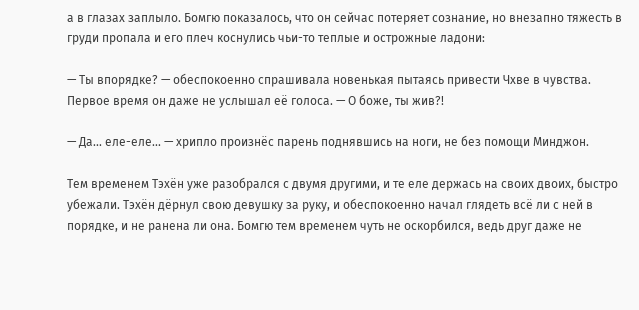а в глазах заплыло. Бомгю показалось, что он сейчас потеряет сознание, но внезапно тяжесть в груди пропала и его плеч коснулись чьи-то теплые и острожные ладони:

— Ты впорядке? — обеспокоенно спрашивала новенькая пытаясь привести Чхве в чувства. Первое время он даже не услышал её голоса. — О боже, ты жив?!

— Да... еле-еле... — хрипло произнёс парень поднявшись на ноги, не без помощи Минджон.

Тем временем Тэхён уже разобрался с двумя другими, и те еле держась на своих двоих, быстро убежали. Тэхён дёрнул свою девушку за руку, и обеспокоенно начал глядеть всё ли с ней в порядке, и не ранена ли она. Бомгю тем временем чуть не оскорбился, ведь друг даже не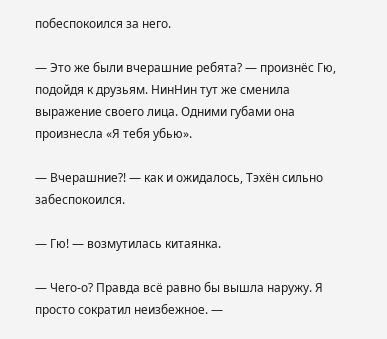побеспокоился за него.

— Это же были вчерашние ребята? — произнёс Гю, подойдя к друзьям. НинНин тут же сменила выражение своего лица. Одними губами она произнесла «Я тебя убью».

— Вчерашние?! — как и ожидалось, Тэхён сильно забеспокоился.

— Гю! — возмутилась китаянка.

— Чего-о? Правда всё равно бы вышла наружу. Я просто сократил неизбежное. —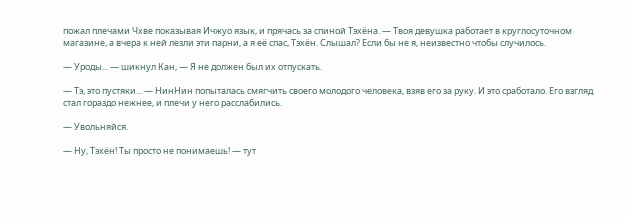пожал плечами Чхве показывая Ичжуо язык, и прячась за спиной Тэхёна. — Твоя девушка работает в круглосуточном магазине, а вчера к ней лезли эти парни, а я её спас, Тэхён. Слышал? Если бы не я, неизвестно чтобы случилось.

— Уроды... — шикнул Кан, — Я не должен был их отпускать.

— Тэ, это пустяки... — НинНин попыталась смягчить своего молодого человека, взяв его за руку. И это сработало. Его взгляд стал гораздо нежнее, и плечи у него расслабились.

— Увольняйся.

— Ну, Тэхён! Ты просто не понимаешь! — тут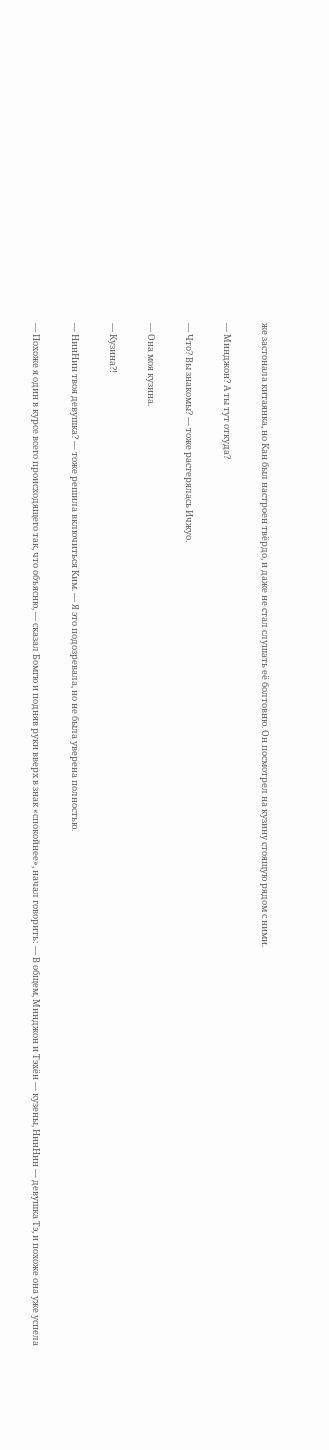же застонала китаянка, но Кан был настроен твёрдо, и даже не стал слушать её болтовню. Он посмотрел на кузину стоящую рядом с ними.

— Минджон? А ты тут откуда?

— Что? Вы знакомы? — тоже растерялась Ичжуо.

— Она моя кузина.

— Кузина?!

— НинНин твоя девушка? — тоже решила включиться Ким. — Я это подозревала, но не была уверена полностью.

— Похоже я один в курсе всего происходящего так, что объясню, — сказал Бомгю и подняв руки вверх в знак «спокойнее», начал говорить: — В общем, Минджон и Тэхён — кузены, НинНин — девушка Тэ, и похоже она уже успела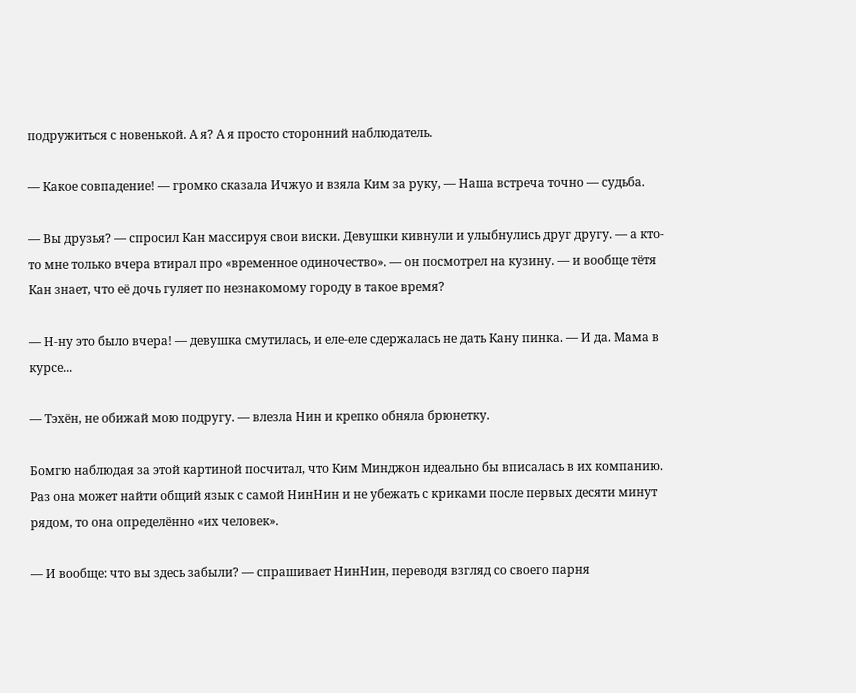подружиться с новенькой. А я? А я просто сторонний наблюдатель.

— Какое совпадение! — громко сказала Ичжуо и взяла Ким за руку, — Наша встреча точно — судьба.

— Вы друзья? — спросил Кан массируя свои виски. Девушки кивнули и улыбнулись друг другу. — а кто-то мне только вчера втирал про «временное одиночество». — он посмотрел на кузину. — и вообще тётя Кан знает, что её дочь гуляет по незнакомому городу в такое время?

— Н-ну это было вчера! — девушка смутилась, и еле-еле сдержалась не дать Кану пинка. — И да. Мама в курсе...

— Тэхён, не обижай мою подругу. — влезла Нин и крепко обняла брюнетку.

Бомгю наблюдая за этой картиной посчитал, что Ким Минджон идеально бы вписалась в их компанию. Раз она может найти общий язык с самой НинНин и не убежать с криками после первых десяти минут рядом, то она определённо «их человек».

— И вообще: что вы здесь забыли? — спрашивает НинНин, переводя взгляд со своего парня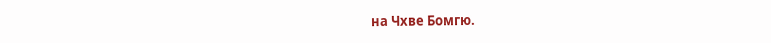на Чхве Бомгю.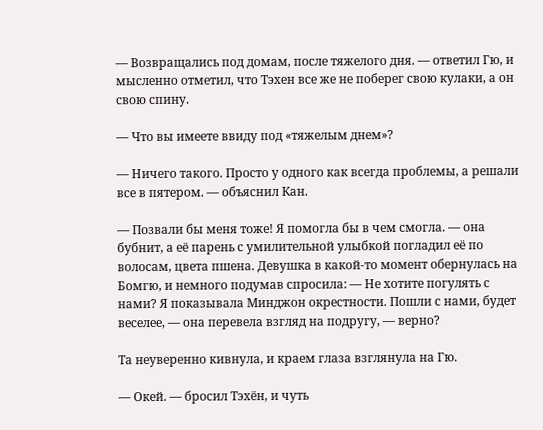— Возвращались под домам, после тяжелого дня. — ответил Гю, и мысленно отметил, что Тэхен все же не поберег свою кулаки, а он свою спину.

— Что вы имеете ввиду под «тяжелым днем»?

— Ничего такого. Просто у одного как всегда проблемы, а решали все в пятером. — объяснил Кан.

— Позвали бы меня тоже! Я помогла бы в чем смогла. — она бубнит, а её парень с умилительной улыбкой погладил её по волосам, цвета пшена. Девушка в какой-то момент обернулась на Бомгю, и немного подумав спросила: — Не хотите погулять с нами? Я показывала Минджон окрестности. Пошли с нами, будет веселее, — она перевела взгляд на подругу, — верно?

Та неуверенно кивнула, и краем глаза взглянула на Гю.

— Окей. — бросил Тэхён, и чуть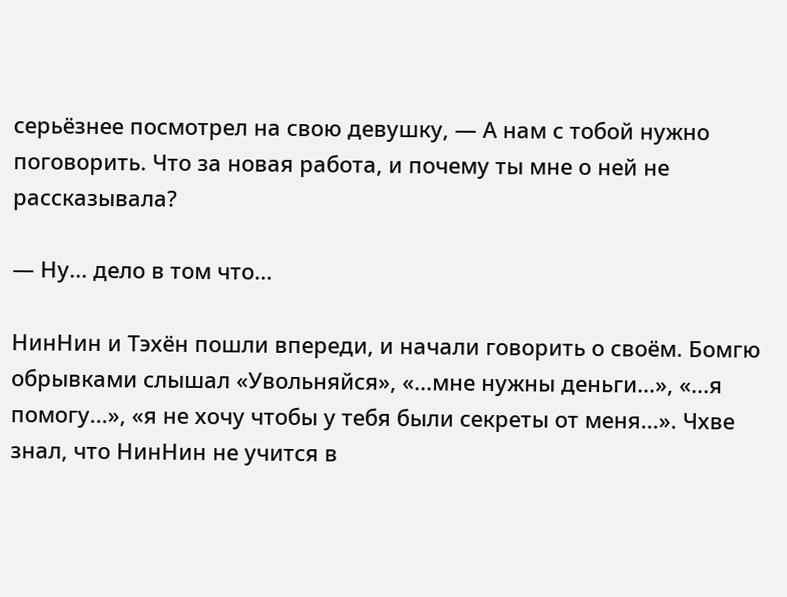серьёзнее посмотрел на свою девушку, — А нам с тобой нужно поговорить. Что за новая работа, и почему ты мне о ней не рассказывала?

— Ну... дело в том что...

НинНин и Тэхён пошли впереди, и начали говорить о своём. Бомгю обрывками слышал «Увольняйся», «...мне нужны деньги...», «...я помогу...», «я не хочу чтобы у тебя были секреты от меня...». Чхве знал, что НинНин не учится в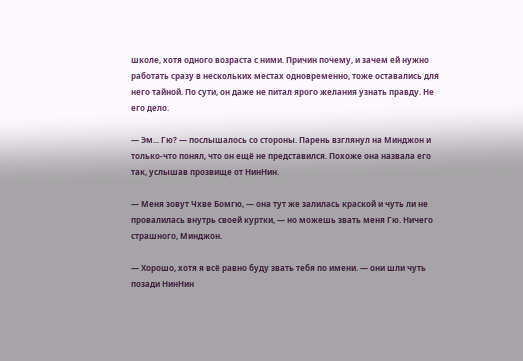школе, хотя одного возраста с ними. Причин почему, и зачем ей нужно работать сразу в нескольких местах одновременно, тоже оставались для него тайной. По сути, он даже не питал ярого желания узнать правду. Не его дело.

— Эм... Гю? — послышалось со стороны. Парень взглянул на Минджон и только-что понял, что он ещё не представился. Похоже она назвала его так, услышав прозвище от НинНин.

— Меня зовут Чхве Бомгю, — она тут же залилась краской и чуть ли не провалилась внутрь своей куртки, — но можешь звать меня Гю. Ничего страшного, Минджон.

— Хорошо, хотя я всё равно буду звать тебя по имени. — они шли чуть позади НинНин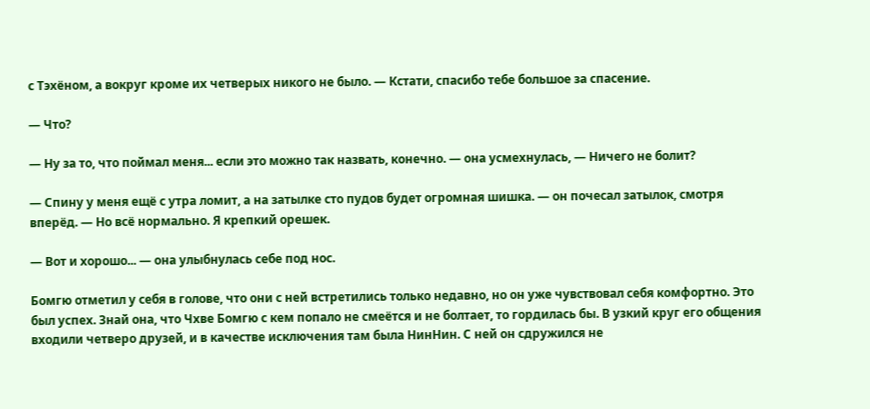с Тэхёном, а вокруг кроме их четверых никого не было. — Кстати, спасибо тебе большое за спасение.

— Что?

— Ну за то, что поймал меня... если это можно так назвать, конечно. — она усмехнулась, — Ничего не болит?

— Спину у меня ещё с утра ломит, а на затылке сто пудов будет огромная шишка. — он почесал затылок, смотря вперёд. — Но всё нормально. Я крепкий орешек.

— Вот и хорошо... — она улыбнулась себе под нос.

Бомгю отметил у себя в голове, что они с ней встретились только недавно, но он уже чувствовал себя комфортно. Это был успех. Знай она, что Чхве Бомгю с кем попало не смеётся и не болтает, то гордилась бы. В узкий круг его общения входили четверо друзей, и в качестве исключения там была НинНин. С ней он сдружился не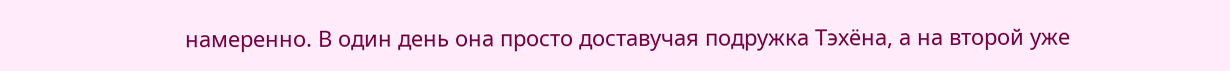намеренно. В один день она просто доставучая подружка Тэхёна, а на второй уже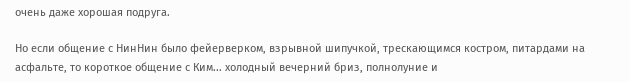очень даже хорошая подруга.

Но если общение с НинНин было фейерверком, взрывной шипучкой, трескающимся костром, питардами на асфальте, то короткое общение с Ким... холодный вечерний бриз, полнолуние и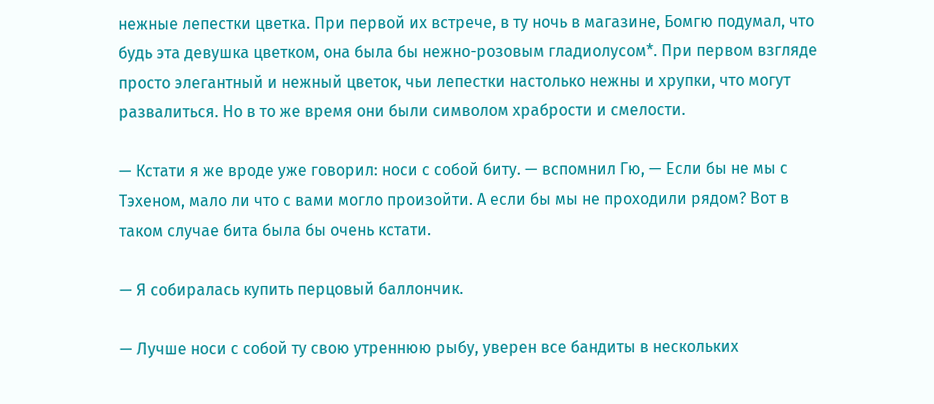нежные лепестки цветка. При первой их встрече, в ту ночь в магазине, Бомгю подумал, что будь эта девушка цветком, она была бы нежно-розовым гладиолусом*. При первом взгляде просто элегантный и нежный цветок, чьи лепестки настолько нежны и хрупки, что могут развалиться. Но в то же время они были символом храбрости и смелости.

— Кстати я же вроде уже говорил: носи с собой биту. — вспомнил Гю, — Если бы не мы с Тэхеном, мало ли что с вами могло произойти. А если бы мы не проходили рядом? Вот в таком случае бита была бы очень кстати.

— Я собиралась купить перцовый баллончик.

— Лучше носи с собой ту свою утреннюю рыбу, уверен все бандиты в нескольких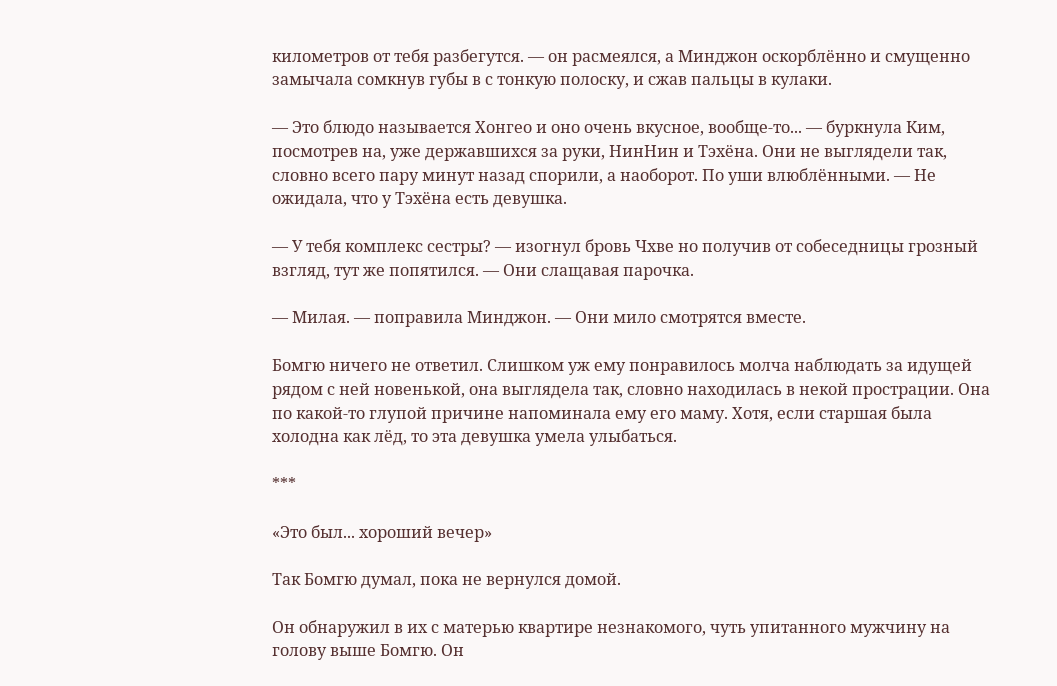километров от тебя разбегутся. — он расмеялся, а Минджон оскорблённо и смущенно замычала сомкнув губы в с тонкую полоску, и сжав пальцы в кулаки.

— Это блюдо называется Хонгео и оно очень вкусное, вообще-то... — буркнула Ким, посмотрев на, уже державшихся за руки, НинНин и Тэхёна. Они не выглядели так, словно всего пару минут назад спорили, а наоборот. По уши влюблёнными. — Не ожидала, что у Тэхёна есть девушка.

— У тебя комплекс сестры? — изогнул бровь Чхве но получив от собеседницы грозный взгляд, тут же попятился. — Они слащавая парочка.

— Милая. — поправила Минджон. — Они мило смотрятся вместе.

Бомгю ничего не ответил. Слишком уж ему понравилось молча наблюдать за идущей рядом с ней новенькой, она выглядела так, словно находилась в некой прострации. Она по какой-то глупой причине напоминала ему его маму. Хотя, если старшая была холодна как лёд, то эта девушка умела улыбаться.

***

«Это был... хороший вечер»

Так Бомгю думал, пока не вернулся домой.

Он обнаружил в их с матерью квартире незнакомого, чуть упитанного мужчину на голову выше Бомгю. Он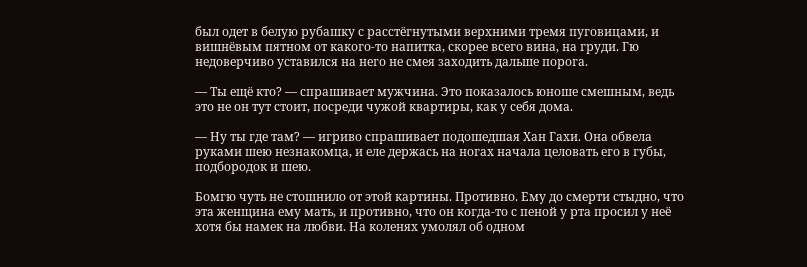был одет в белую рубашку с расстёгнутыми верхними тремя пуговицами, и вишнёвым пятном от какого-то напитка, скорее всего вина, на груди. Гю недоверчиво уставился на него не смея заходить дальше порога.

— Ты ещё кто? — спрашивает мужчина. Это показалось юноше смешным, ведь это не он тут стоит, посреди чужой квартиры, как у себя дома.

— Ну ты где там? — игриво спрашивает подошедшая Хан Гахи. Она обвела руками шею незнакомца, и еле держась на ногах начала целовать его в губы, подбородок и шею.

Бомгю чуть не стошнило от этой картины. Противно. Ему до смерти стыдно, что эта женщина ему мать, и противно, что он когда-то с пеной у рта просил у неё хотя бы намек на любви. На коленях умолял об одном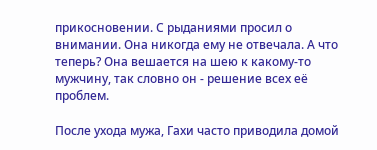прикосновении. С рыданиями просил о внимании. Она никогда ему не отвечала. А что теперь? Она вешается на шею к какому-то мужчину, так словно он - решение всех её проблем.

После ухода мужа, Гахи часто приводила домой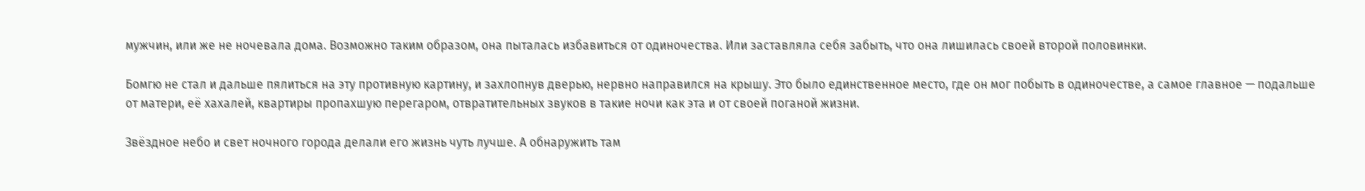мужчин, или же не ночевала дома. Возможно таким образом, она пыталась избавиться от одиночества. Или заставляла себя забыть, что она лишилась своей второй половинки.

Бомгю не стал и дальше пялиться на эту противную картину, и захлопнув дверью, нервно направился на крышу. Это было единственное место, где он мог побыть в одиночестве, а самое главное — подальше от матери, её хахалей, квартиры пропахшую перегаром, отвратительных звуков в такие ночи как эта и от своей поганой жизни.

Звёздное небо и свет ночного города делали его жизнь чуть лучше. А обнаружить там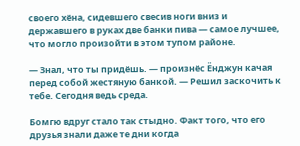своего хёна, сидевшего свесив ноги вниз и державшего в руках две банки пива — самое лучшее, что могло произойти в этом тупом районе.

— Знал, что ты придёшь. — произнёс Ёнджун качая перед собой жестяную банкой. — Решил заскочить к тебе. Сегодня ведь среда.

Бомгю вдруг стало так стыдно. Факт того, что его друзья знали даже те дни когда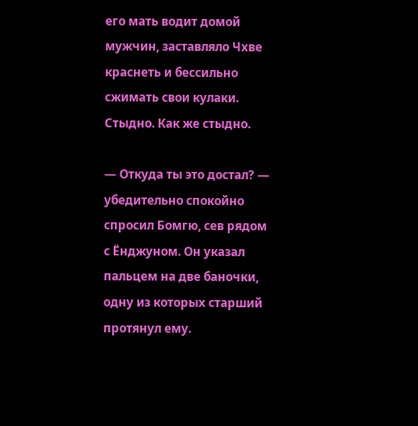его мать водит домой мужчин, заставляло Чхве краснеть и бессильно сжимать свои кулаки. Стыдно. Как же стыдно.

— Откуда ты это достал? — убедительно спокойно спросил Бомгю, сев рядом с Ёнджуном. Он указал пальцем на две баночки, одну из которых старший протянул ему.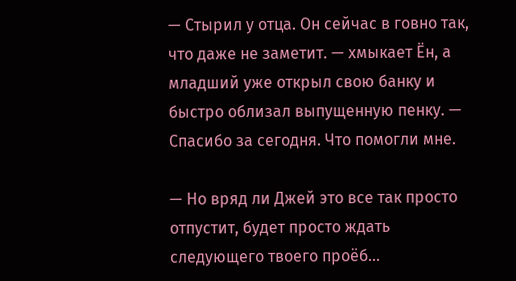— Стырил у отца. Он сейчас в говно так, что даже не заметит. — хмыкает Ён, а младший уже открыл свою банку и быстро облизал выпущенную пенку. — Спасибо за сегодня. Что помогли мне.

— Но вряд ли Джей это все так просто отпустит, будет просто ждать следующего твоего проёб...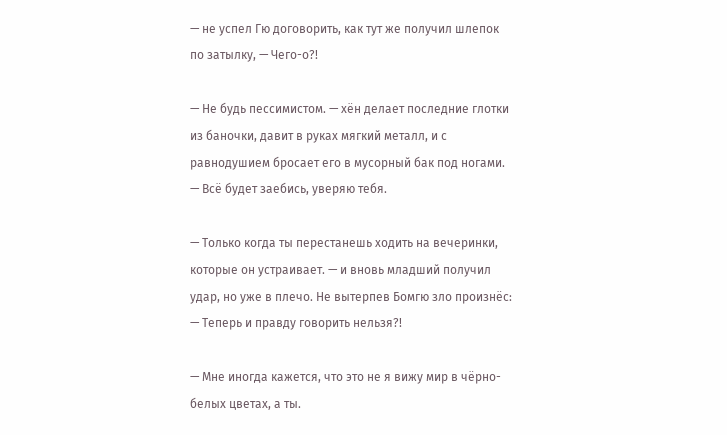— не успел Гю договорить, как тут же получил шлепок по затылку, — Чего-о?!

— Не будь пессимистом. — хён делает последние глотки из баночки, давит в руках мягкий металл, и с равнодушием бросает его в мусорный бак под ногами. — Всё будет заебись, уверяю тебя.

— Только когда ты перестанешь ходить на вечеринки, которые он устраивает. — и вновь младший получил удар, но уже в плечо. Не вытерпев Бомгю зло произнёс: — Теперь и правду говорить нельзя?!

— Мне иногда кажется, что это не я вижу мир в чёрно-белых цветах, а ты.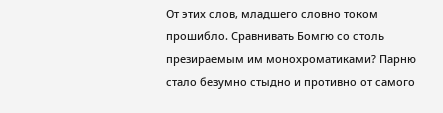От этих слов, младшего словно током прошибло. Сравнивать Бомгю со столь презираемым им монохроматиками? Парню стало безумно стыдно и противно от самого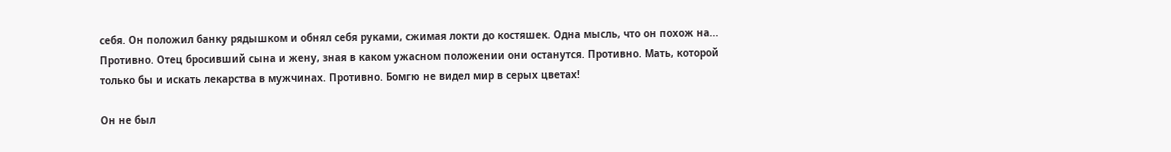себя. Он положил банку рядышком и обнял себя руками, сжимая локти до костяшек. Одна мысль, что он похож на... Противно. Отец бросивший сына и жену, зная в каком ужасном положении они останутся. Противно. Мать, которой только бы и искать лекарства в мужчинах. Противно. Бомгю не видел мир в серых цветах!

Он не был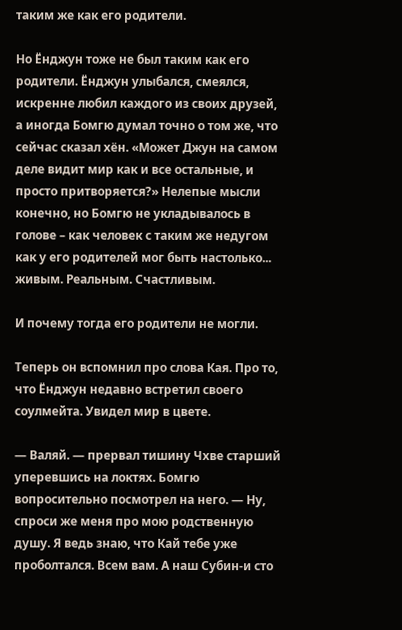таким же как его родители.

Но Ёнджун тоже не был таким как его родители. Ёнджун улыбался, смеялся, искренне любил каждого из своих друзей, а иногда Бомгю думал точно о том же, что сейчас сказал хён. «Может Джун на самом деле видит мир как и все остальные, и просто притворяется?» Нелепые мысли конечно, но Бомгю не укладывалось в голове – как человек с таким же недугом как у его родителей мог быть настолько... живым. Реальным. Счастливым.

И почему тогда его родители не могли.

Теперь он вспомнил про слова Кая. Про то, что Ёнджун недавно встретил своего соулмейта. Увидел мир в цвете.

— Валяй. — прервал тишину Чхве старший уперевшись на локтях. Бомгю вопросительно посмотрел на него. — Ну, спроси же меня про мою родственную душу. Я ведь знаю, что Кай тебе уже проболтался. Всем вам. А наш Субин-и сто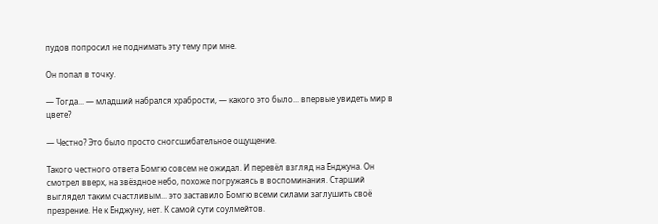пудов попросил не поднимать эту тему при мне.

Он попал в точку.

— Тогда... — младший набрался храбрости, — какого это было... впервые увидеть мир в цвете?

— Честно? Это было просто сногсшибательное ощущение.

Такого честного ответа Бомгю совсем не ожидал. И перевёл взгляд на Ёнджуна. Он смотрел вверх, на звёздное небо, похоже погружаясь в воспоминания. Старший выглядел таким счастливым... это заставило Бомгю всеми силами заглушить своё презрение. Не к Ёнджуну, нет. К самой сути соулмейтов.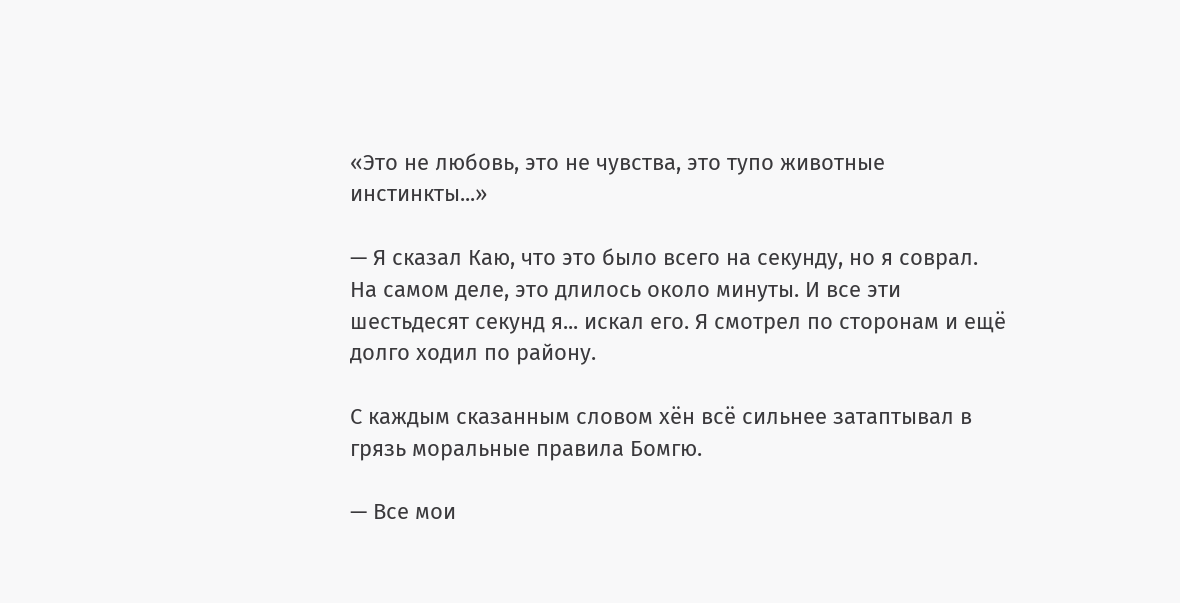«Это не любовь, это не чувства, это тупо животные инстинкты...»

— Я сказал Каю, что это было всего на секунду, но я соврал. На самом деле, это длилось около минуты. И все эти шестьдесят секунд я... искал его. Я смотрел по сторонам и ещё долго ходил по району.

С каждым сказанным словом хён всё сильнее затаптывал в грязь моральные правила Бомгю.

— Все мои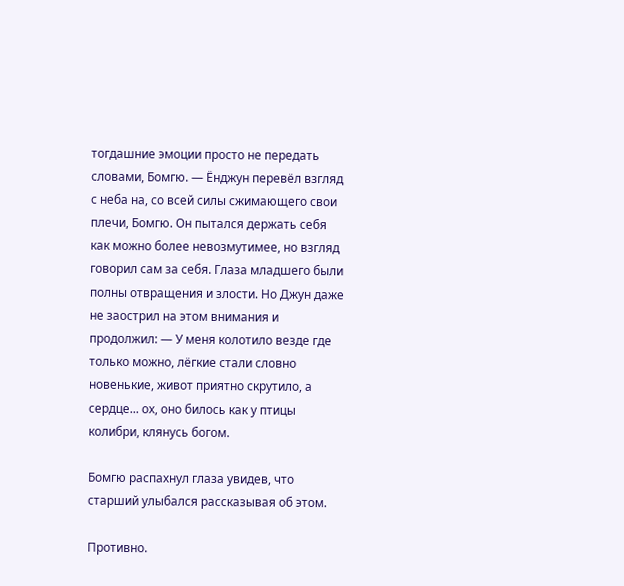тогдашние эмоции просто не передать словами, Бомгю. — Ёнджун перевёл взгляд с неба на, со всей силы сжимающего свои плечи, Бомгю. Он пытался держать себя как можно более невозмутимее, но взгляд говорил сам за себя. Глаза младшего были полны отвращения и злости. Но Джун даже не заострил на этом внимания и продолжил: — У меня колотило везде где только можно, лёгкие стали словно новенькие, живот приятно скрутило, а сердце... ох, оно билось как у птицы колибри, клянусь богом.

Бомгю распахнул глаза увидев, что старший улыбался рассказывая об этом.

Противно.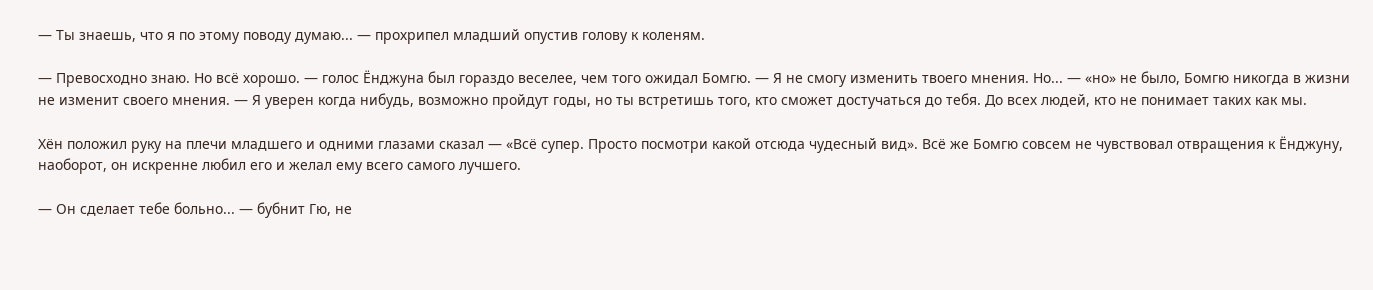— Ты знаешь, что я по этому поводу думаю... — прохрипел младший опустив голову к коленям.

— Превосходно знаю. Но всё хорошо. — голос Ёнджуна был гораздо веселее, чем того ожидал Бомгю. — Я не смогу изменить твоего мнения. Но... — «но» не было, Бомгю никогда в жизни не изменит своего мнения. — Я уверен когда нибудь, возможно пройдут годы, но ты встретишь того, кто сможет достучаться до тебя. До всех людей, кто не понимает таких как мы.

Хён положил руку на плечи младшего и одними глазами сказал — «Всё супер. Просто посмотри какой отсюда чудесный вид». Всё же Бомгю совсем не чувствовал отвращения к Ёнджуну, наоборот, он искренне любил его и желал ему всего самого лучшего.

— Он сделает тебе больно... — бубнит Гю, не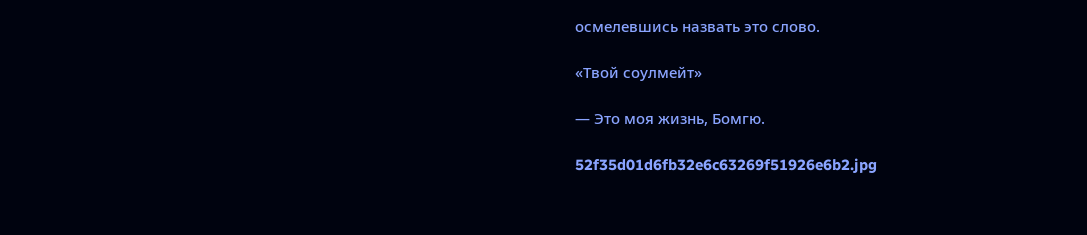осмелевшись назвать это слово.

«Твой соулмейт»

— Это моя жизнь, Бомгю.

52f35d01d6fb32e6c63269f51926e6b2.jpg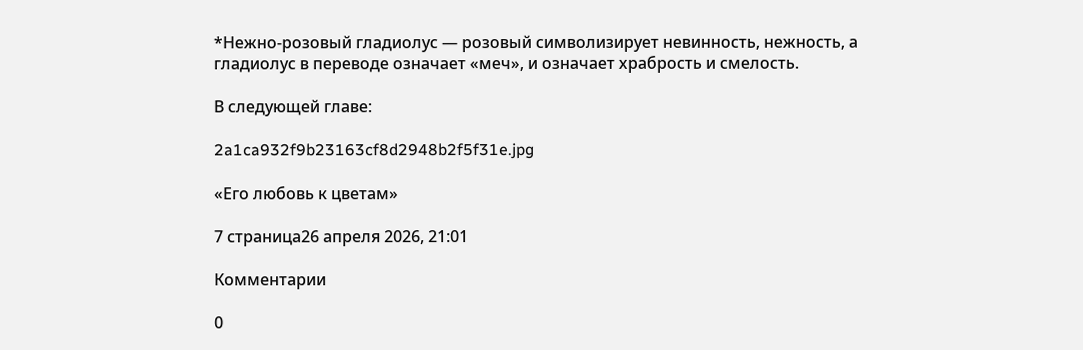*Нежно-розовый гладиолус — розовый символизирует невинность, нежность, а гладиолус в переводе означает «меч», и означает храбрость и смелость.

В следующей главе:

2a1ca932f9b23163cf8d2948b2f5f31e.jpg

«Его любовь к цветам»

7 страница26 апреля 2026, 21:01

Комментарии

0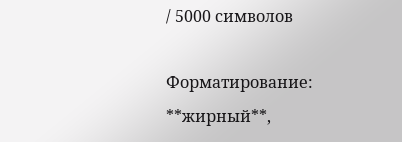/ 5000 символов

Форматирование: **жирный**,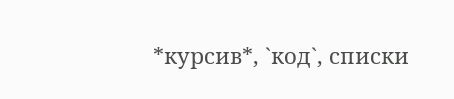*курсив*, `код`, списки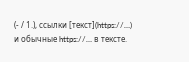(- / 1.), ссылки [текст](https://…) и обычные https://… в тексте.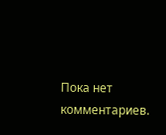Пока нет комментариев.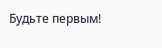Будьте первым!